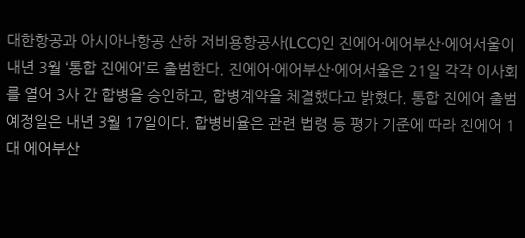대한항공과 아시아나항공 산하 저비용항공사(LCC)인 진에어·에어부산·에어서울이 내년 3월 ‘통합 진에어’로 출범한다. 진에어·에어부산·에어서울은 21일 각각 이사회를 열어 3사 간 합병을 승인하고, 합병계약을 체결했다고 밝혔다. 통합 진에어 출범 예정일은 내년 3월 17일이다. 합병비율은 관련 법령 등 평가 기준에 따라 진에어 1 대 에어부산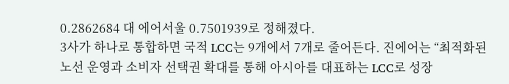0.2862684 대 에어서울 0.7501939로 정해졌다.
3사가 하나로 통합하면 국적 LCC는 9개에서 7개로 줄어든다. 진에어는 “최적화된 노선 운영과 소비자 선택권 확대를 통해 아시아를 대표하는 LCC로 성장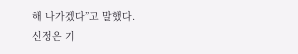해 나가겠다”고 말했다.
신정은 기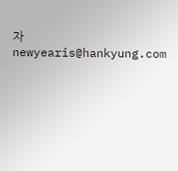자 newyearis@hankyung.com